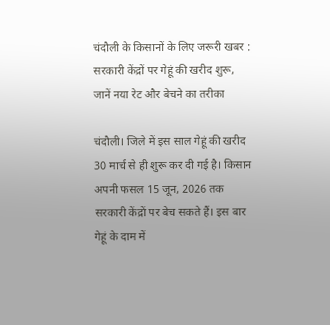चंदौली के किसानों के लिए जरूरी खबर : सरकारी केंद्रों पर गेहूं की खरीद शुरू, जानें नया रेट और बेचने का तरीका

चंदौली। जिले में इस साल गेहूं की खरीद 30 मार्च से ही शुरू कर दी गई है। किसान अपनी फसल 15 जून, 2026 तक सरकारी केंद्रों पर बेच सकते हैं। इस बार गेहूं के दाम में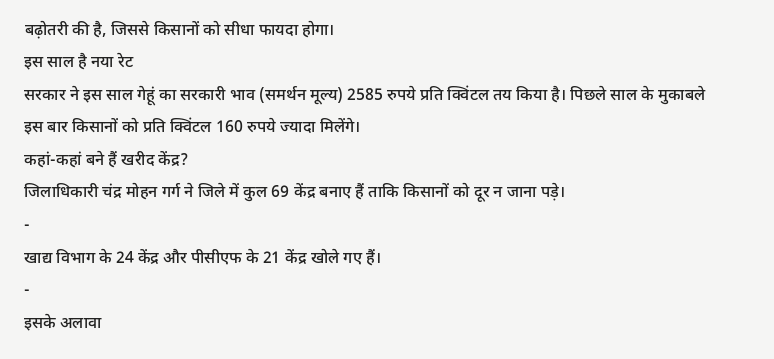बढ़ोतरी की है, जिससे किसानों को सीधा फायदा होगा।
इस साल है नया रेट
सरकार ने इस साल गेहूं का सरकारी भाव (समर्थन मूल्य) 2585 रुपये प्रति क्विंटल तय किया है। पिछले साल के मुकाबले इस बार किसानों को प्रति क्विंटल 160 रुपये ज्यादा मिलेंगे।
कहां-कहां बने हैं खरीद केंद्र?
जिलाधिकारी चंद्र मोहन गर्ग ने जिले में कुल 69 केंद्र बनाए हैं ताकि किसानों को दूर न जाना पड़े।
-
खाद्य विभाग के 24 केंद्र और पीसीएफ के 21 केंद्र खोले गए हैं।
-
इसके अलावा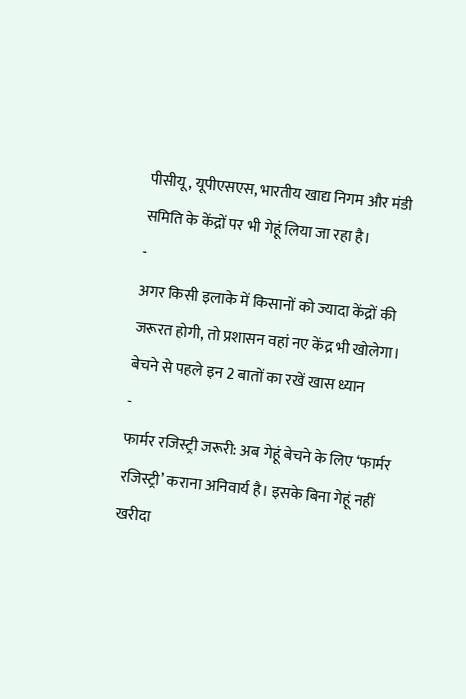पीसीयू, यूपीएसएस, भारतीय खाद्य निगम और मंडी समिति के केंद्रों पर भी गेहूं लिया जा रहा है।
-
अगर किसी इलाके में किसानों को ज्यादा केंद्रों की जरूरत होगी, तो प्रशासन वहां नए केंद्र भी खोलेगा।
बेचने से पहले इन 2 बातों का रखें खास ध्यान
-
फार्मर रजिस्ट्री जरूरी: अब गेहूं बेचने के लिए ‘फार्मर रजिस्ट्री’ कराना अनिवार्य है। इसके बिना गेहूं नहीं खरीदा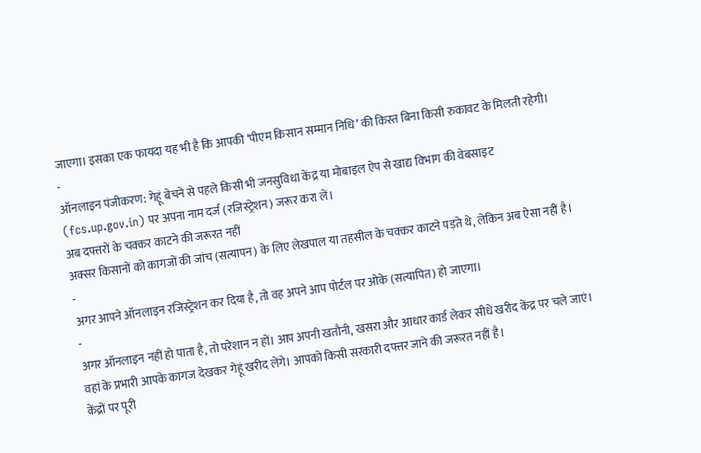जाएगा। इसका एक फायदा यह भी है कि आपकी ‘पीएम किसान सम्मान निधि’ की किस्त बिना किसी रुकावट के मिलती रहेगी।
-
ऑनलाइन पंजीकरण: गेहूं बेचने से पहले किसी भी जनसुविधा केंद्र या मोबाइल ऐप से खाद्य विभाग की वेबसाइट (fcs.up.gov.in) पर अपना नाम दर्ज (रजिस्ट्रेशन) जरूर करा लें।
अब दफ्तरों के चक्कर काटने की जरूरत नहीं
अक्सर किसानों को कागजों की जांच (सत्यापन) के लिए लेखपाल या तहसील के चक्कर काटने पड़ते थे, लेकिन अब ऐसा नहीं है।
-
अगर आपने ऑनलाइन रजिस्ट्रेशन कर दिया है, तो वह अपने आप पोर्टल पर ओके (सत्यापित) हो जाएगा।
-
अगर ऑनलाइन नहीं हो पाता है, तो परेशान न हों। आप अपनी खतौनी, खसरा और आधार कार्ड लेकर सीधे खरीद केंद्र पर चले जाएं। वहां के प्रभारी आपके कागज देखकर गेहूं खरीद लेंगे। आपको किसी सरकारी दफ्तर जाने की जरूरत नहीं है।
केंद्रों पर पूरी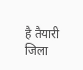है तैयारी
जिला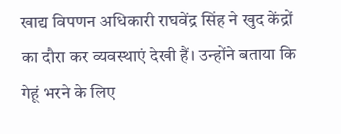खाद्य विपणन अधिकारी राघवेंद्र सिंह ने खुद केंद्रों का दौरा कर व्यवस्थाएं देखी हैं। उन्होंने बताया कि गेहूं भरने के लिए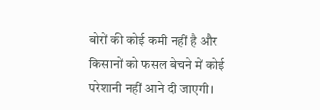बोरों की कोई कमी नहीं है और किसानों को फसल बेचने में कोई परेशानी नहीं आने दी जाएगी।